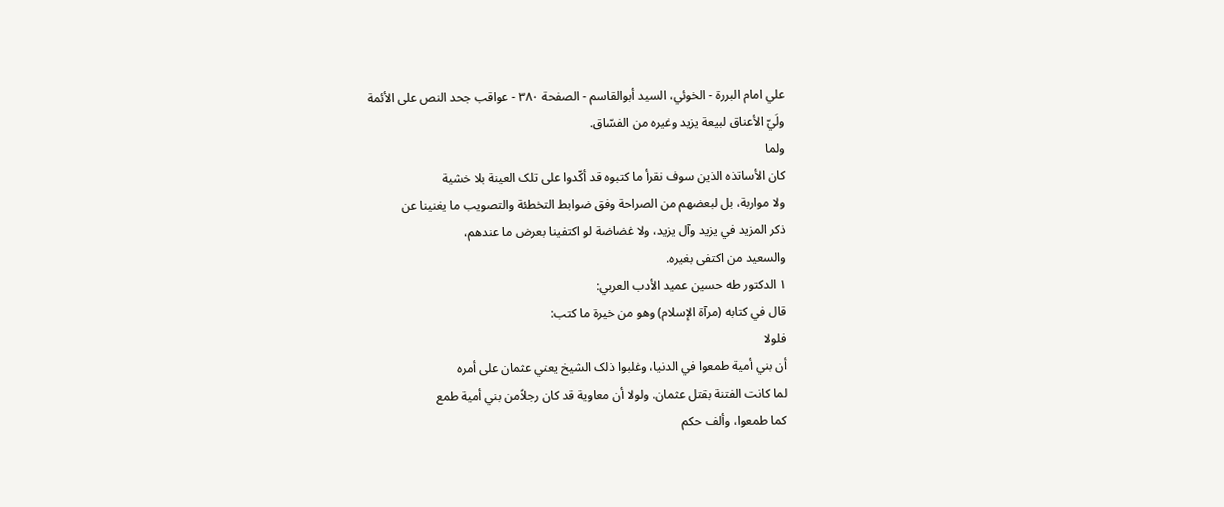علي امام البررة - الخوئي، السيد أبوالقاسم - الصفحة ٣٨٠ - عواقب جحد النص على الأئمة
ولَيّ الأعناق لبيعة يزيد وغيره من الفسّاق.
ولما
کان الأساتذه الذين سوف نقرأ ما کتبوه قد أکّدوا على تلک العينة بلا خشية
ولا مواربة، بل لبعضهم من الصراحة وفق ضوابط التخطئة والتصويب ما يغنينا عن
ذکر المزيد في يزيد وآل يزيد، ولا غضاضة لو اکتفينا بعرض ما عندهم،
والسعيد من اکتفى بغيره.
١ الدکتور طه حسين عميد الأدب العربي:
قال في کتابه (مرآة الإسلام) وهو من خيرة ما کتب:
فلولا
أن بني أمية طمعوا في الدنيا، وغلبوا ذلک الشيخ يعني عثمان على أمره
لما کانت الفتنة بقتل عثمان. ولولا أن معاوية قد کان رجلاًمن بني أمية طمع
کما طمعوا، وألف حکم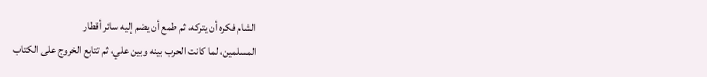الشام فکره أن يترکه، ثم طمع أن يضم إليه سائر أقطار
المسلمين، لما کانت الحرب بينه وبين علي، ثم تتابع الخروج على الکتاب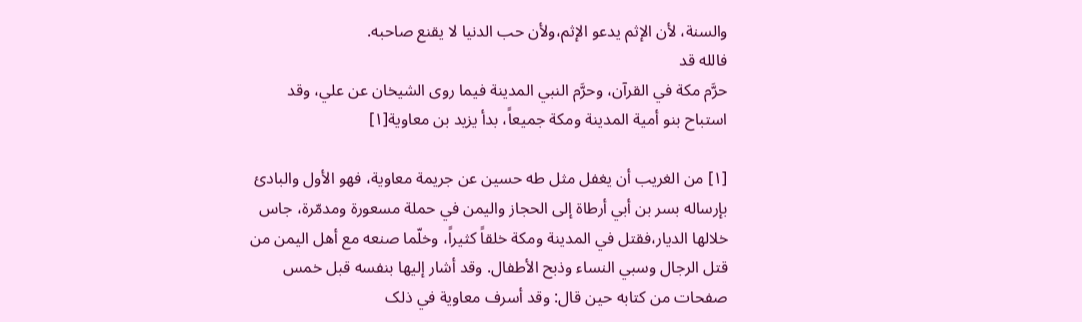والسنة، لأن الإثم يدعو الإثم،ولأن حب الدنيا لا يقنع صاحبه.
فالله قد
حرَّم مکة في القرآن، وحرَّم النبي المدينة فيما روى الشيخان عن علي، وقد
استباح بنو أمية المدينة ومکة جميعاً، بدأ يزيد بن معاوية[١]

[١] من الغريب أن يغفل مثل طه حسين عن جريمة معاوية، فهو الأول والبادئ بإرساله بسر بن أبي أرطاة إلى الحجاز واليمن في حملة مسعورة ومدمّرة، جاس خلالها الديار،فقتل في المدينة ومکة خلقاً کثيراً، وخلّما صنعه مع أهل اليمن من قتل الرجال وسبي النساء وذبح الأطفال. وقد أشار إليها بنفسه قبل خمس صفحات من کتابه حين قال: وقد أسرف معاوية في ذلک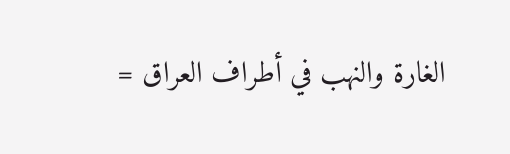الغارة والنهب في أطراف العراق =